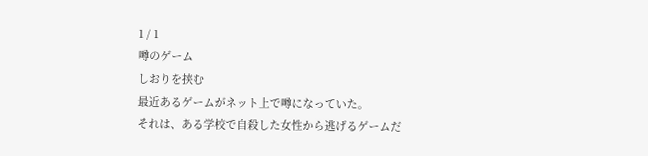1 / 1
噂のゲーム
しおりを挟む
最近あるゲームがネット上で噂になっていた。
それは、ある学校で自殺した女性から逃げるゲームだ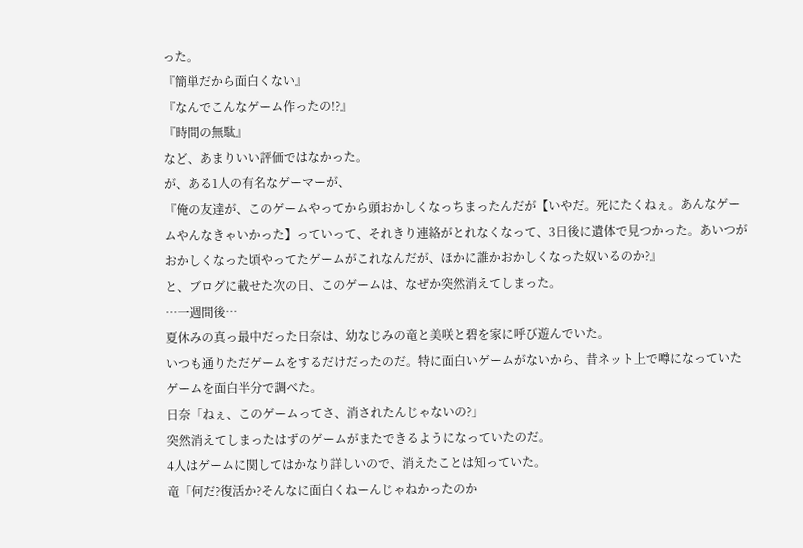った。
『簡単だから面白くない』
『なんでこんなゲーム作ったの!?』
『時間の無駄』
など、あまりいい評価ではなかった。
が、ある1人の有名なゲーマーが、
『俺の友達が、このゲームやってから頭おかしくなっちまったんだが【いやだ。死にたくねぇ。あんなゲームやんなきゃいかった】っていって、それきり連絡がとれなくなって、3日後に遺体で見つかった。あいつがおかしくなった頃やってたゲームがこれなんだが、ほかに誰かおかしくなった奴いるのか?』
と、ブログに載せた次の日、このゲームは、なぜか突然消えてしまった。
…一週間後…
夏休みの真っ最中だった日奈は、幼なじみの竜と美咲と碧を家に呼び遊んでいた。
いつも通りただゲームをするだけだったのだ。特に面白いゲームがないから、昔ネット上で噂になっていたゲームを面白半分で調べた。
日奈「ねぇ、このゲームってさ、消されたんじゃないの?」
突然消えてしまったはずのゲームがまたできるようになっていたのだ。
4人はゲームに関してはかなり詳しいので、消えたことは知っていた。
竜「何だ?復活か?そんなに面白くねーんじゃねかったのか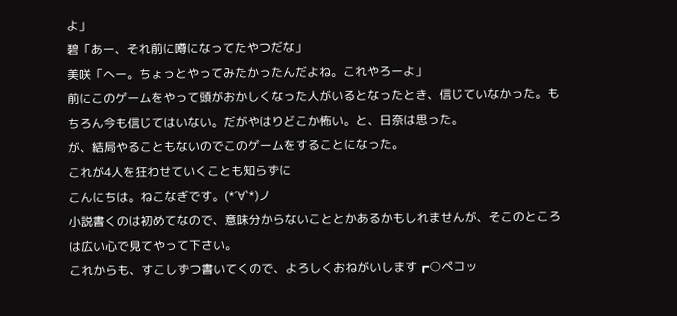よ」
碧「あー、それ前に噂になってたやつだな」
美咲「へー。ちょっとやってみたかったんだよね。これやろーよ」
前にこのゲームをやって頭がおかしくなった人がいるとなったとき、信じていなかった。もちろん今も信じてはいない。だがやはりどこか怖い。と、日奈は思った。
が、結局やることもないのでこのゲームをすることになった。
これが4人を狂わせていくことも知らずに
こんにちは。ねこなぎです。(*´∀`*)ノ
小説書くのは初めてなので、意味分からないこととかあるかもしれませんが、そこのところは広い心で見てやって下さい。
これからも、すこしずつ書いてくので、よろしくおねがいします┏○ペコッ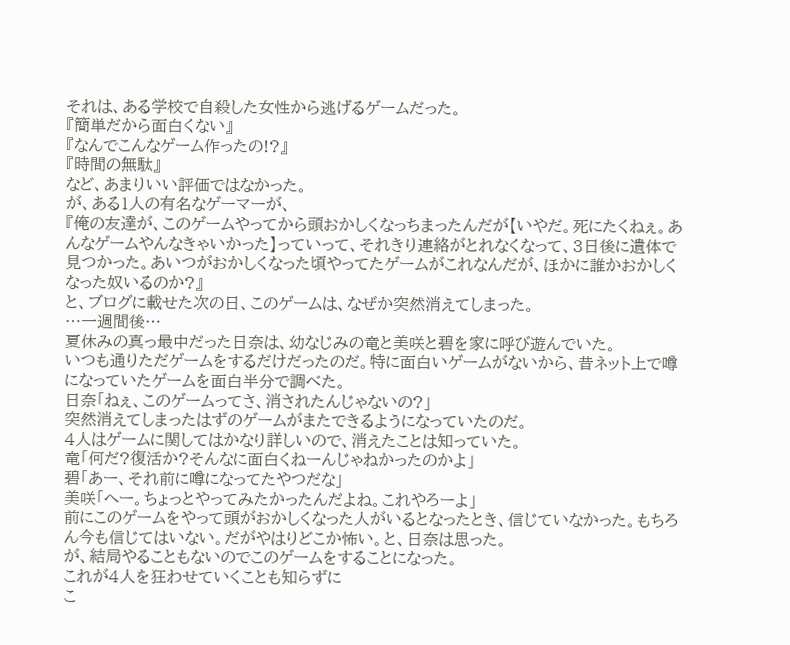それは、ある学校で自殺した女性から逃げるゲームだった。
『簡単だから面白くない』
『なんでこんなゲーム作ったの!?』
『時間の無駄』
など、あまりいい評価ではなかった。
が、ある1人の有名なゲーマーが、
『俺の友達が、このゲームやってから頭おかしくなっちまったんだが【いやだ。死にたくねぇ。あんなゲームやんなきゃいかった】っていって、それきり連絡がとれなくなって、3日後に遺体で見つかった。あいつがおかしくなった頃やってたゲームがこれなんだが、ほかに誰かおかしくなった奴いるのか?』
と、ブログに載せた次の日、このゲームは、なぜか突然消えてしまった。
…一週間後…
夏休みの真っ最中だった日奈は、幼なじみの竜と美咲と碧を家に呼び遊んでいた。
いつも通りただゲームをするだけだったのだ。特に面白いゲームがないから、昔ネット上で噂になっていたゲームを面白半分で調べた。
日奈「ねぇ、このゲームってさ、消されたんじゃないの?」
突然消えてしまったはずのゲームがまたできるようになっていたのだ。
4人はゲームに関してはかなり詳しいので、消えたことは知っていた。
竜「何だ?復活か?そんなに面白くねーんじゃねかったのかよ」
碧「あー、それ前に噂になってたやつだな」
美咲「へー。ちょっとやってみたかったんだよね。これやろーよ」
前にこのゲームをやって頭がおかしくなった人がいるとなったとき、信じていなかった。もちろん今も信じてはいない。だがやはりどこか怖い。と、日奈は思った。
が、結局やることもないのでこのゲームをすることになった。
これが4人を狂わせていくことも知らずに
こ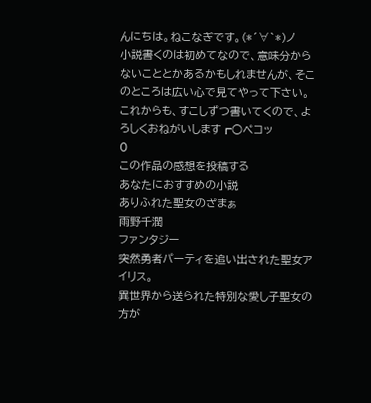んにちは。ねこなぎです。(*´∀`*)ノ
小説書くのは初めてなので、意味分からないこととかあるかもしれませんが、そこのところは広い心で見てやって下さい。
これからも、すこしずつ書いてくので、よろしくおねがいします┏○ペコッ
0
この作品の感想を投稿する
あなたにおすすめの小説
ありふれた聖女のざまぁ
雨野千潤
ファンタジー
突然勇者パーティを追い出された聖女アイリス。
異世界から送られた特別な愛し子聖女の方が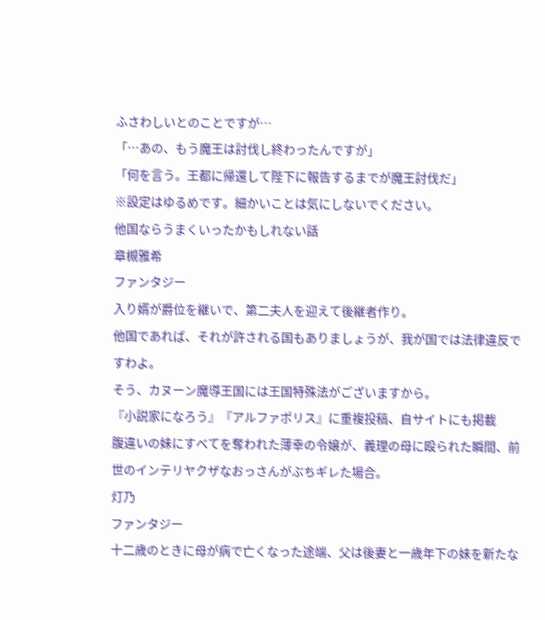ふさわしいとのことですが…
「…あの、もう魔王は討伐し終わったんですが」
「何を言う。王都に帰還して陛下に報告するまでが魔王討伐だ」
※設定はゆるめです。細かいことは気にしないでください。
他国ならうまくいったかもしれない話
章槻雅希
ファンタジー
入り婿が爵位を継いで、第二夫人を迎えて後継者作り。
他国であれば、それが許される国もありましょうが、我が国では法律違反ですわよ。
そう、カヌーン魔導王国には王国特殊法がございますから。
『小説家になろう』『アルファポリス』に重複投稿、自サイトにも掲載
腹違いの妹にすべてを奪われた薄幸の令嬢が、義理の母に殴られた瞬間、前世のインテリヤクザなおっさんがぶちギレた場合。
灯乃
ファンタジー
十二歳のときに母が病で亡くなった途端、父は後妻と一歳年下の妹を新たな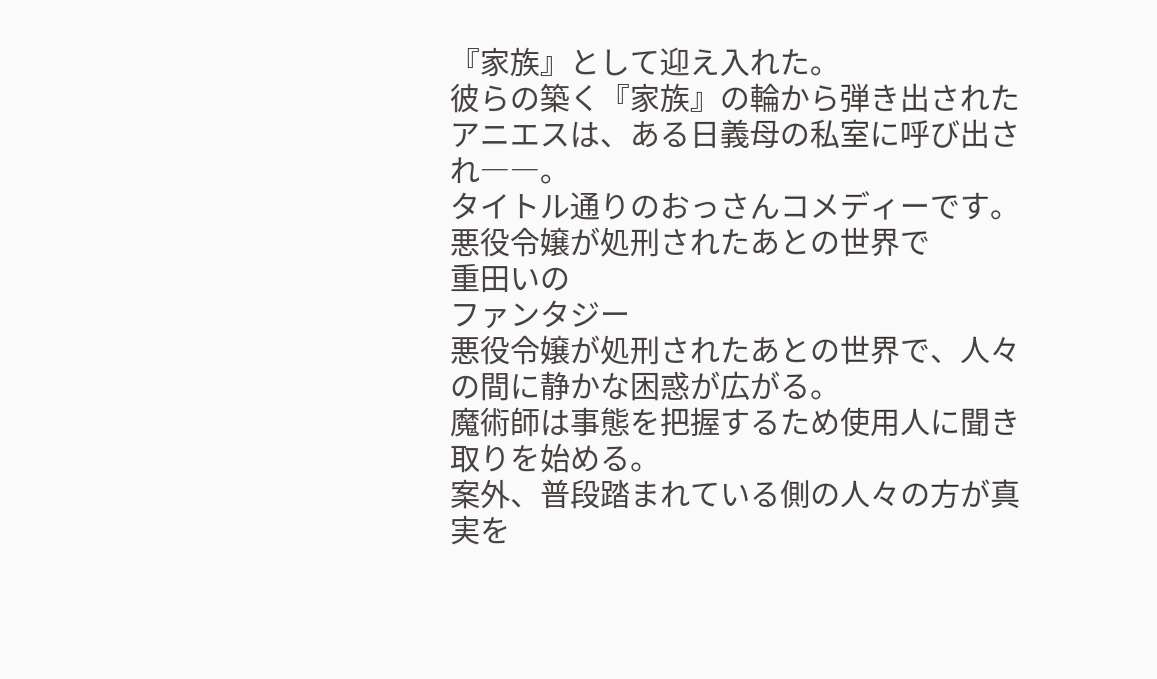『家族』として迎え入れた。
彼らの築く『家族』の輪から弾き出されたアニエスは、ある日義母の私室に呼び出され――。
タイトル通りのおっさんコメディーです。
悪役令嬢が処刑されたあとの世界で
重田いの
ファンタジー
悪役令嬢が処刑されたあとの世界で、人々の間に静かな困惑が広がる。
魔術師は事態を把握するため使用人に聞き取りを始める。
案外、普段踏まれている側の人々の方が真実を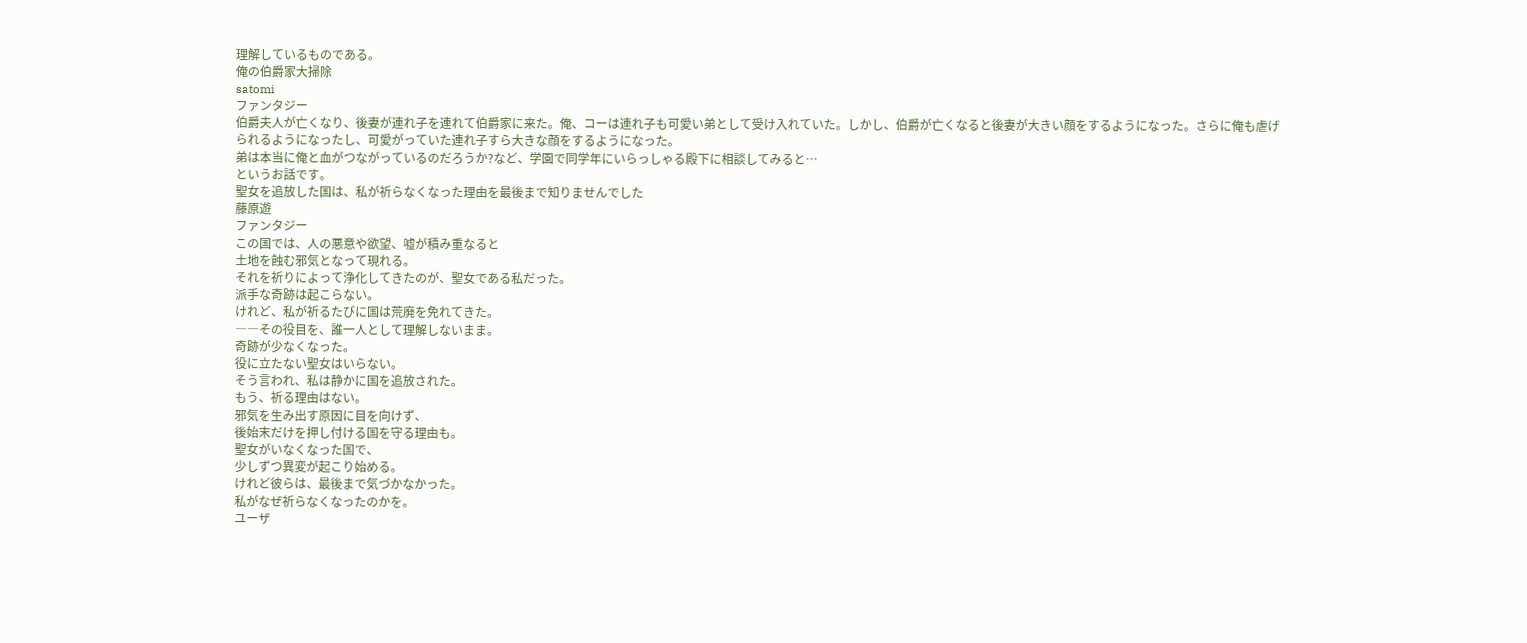理解しているものである。
俺の伯爵家大掃除
satomi
ファンタジー
伯爵夫人が亡くなり、後妻が連れ子を連れて伯爵家に来た。俺、コーは連れ子も可愛い弟として受け入れていた。しかし、伯爵が亡くなると後妻が大きい顔をするようになった。さらに俺も虐げられるようになったし、可愛がっていた連れ子すら大きな顔をするようになった。
弟は本当に俺と血がつながっているのだろうか?など、学園で同学年にいらっしゃる殿下に相談してみると…
というお話です。
聖女を追放した国は、私が祈らなくなった理由を最後まで知りませんでした
藤原遊
ファンタジー
この国では、人の悪意や欲望、嘘が積み重なると
土地を蝕む邪気となって現れる。
それを祈りによって浄化してきたのが、聖女である私だった。
派手な奇跡は起こらない。
けれど、私が祈るたびに国は荒廃を免れてきた。
――その役目を、誰一人として理解しないまま。
奇跡が少なくなった。
役に立たない聖女はいらない。
そう言われ、私は静かに国を追放された。
もう、祈る理由はない。
邪気を生み出す原因に目を向けず、
後始末だけを押し付ける国を守る理由も。
聖女がいなくなった国で、
少しずつ異変が起こり始める。
けれど彼らは、最後まで気づかなかった。
私がなぜ祈らなくなったのかを。
ユーザ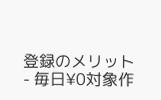登録のメリット
- 毎日¥0対象作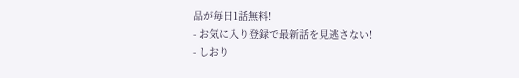品が毎日1話無料!
- お気に入り登録で最新話を見逃さない!
- しおり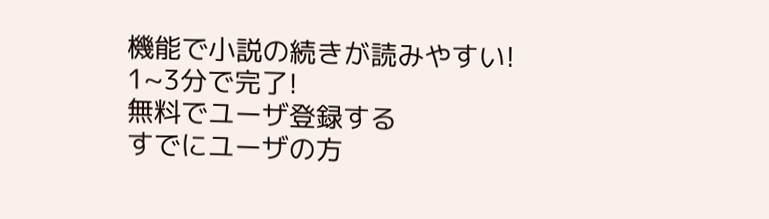機能で小説の続きが読みやすい!
1~3分で完了!
無料でユーザ登録する
すでにユーザの方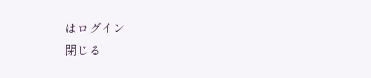はログイン
閉じる